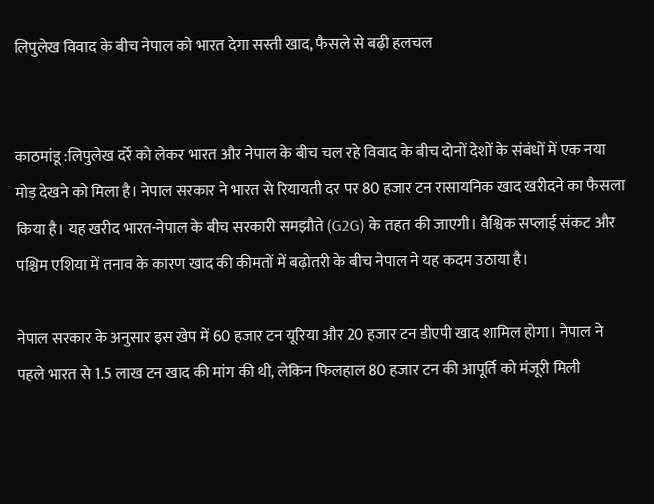लिपुलेख विवाद के बीच नेपाल को भारत देगा सस्ती खाद, फैसले से बढ़ी हलचल


काठमांडू :लिपुलेख दर्रे को लेकर भारत और नेपाल के बीच चल रहे विवाद के बीच दोनों देशों के संबंधों में एक नया मोड़ देखने को मिला है। नेपाल सरकार ने भारत से रियायती दर पर 80 हजार टन रासायनिक खाद खरीदने का फैसला किया है। यह खरीद भारत-नेपाल के बीच सरकारी समझौते (G2G) के तहत की जाएगी। वैश्विक सप्लाई संकट और पश्चिम एशिया में तनाव के कारण खाद की कीमतों में बढ़ोतरी के बीच नेपाल ने यह कदम उठाया है।

नेपाल सरकार के अनुसार इस खेप में 60 हजार टन यूरिया और 20 हजार टन डीएपी खाद शामिल होगा। नेपाल ने पहले भारत से 1.5 लाख टन खाद की मांग की थी, लेकिन फिलहाल 80 हजार टन की आपूर्ति को मंजूरी मिली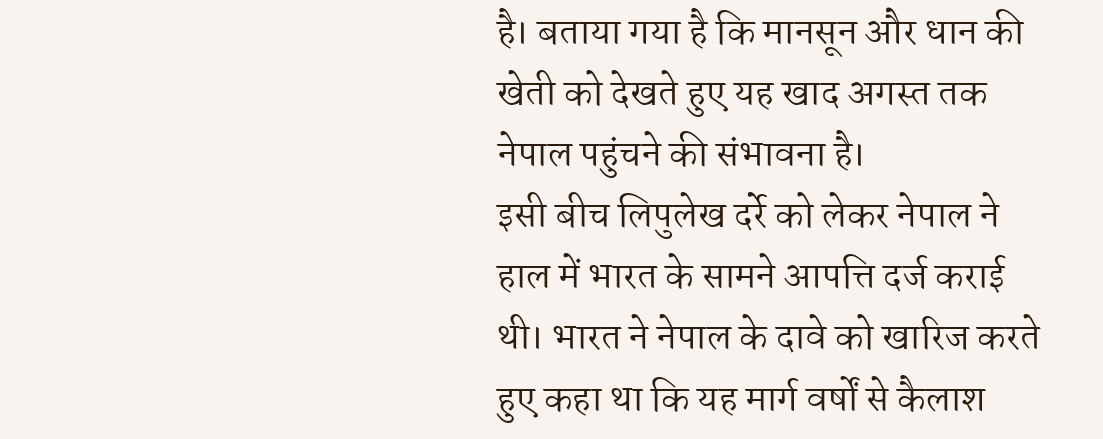है। बताया गया है कि मानसून और धान की खेती को देखते हुए यह खाद अगस्त तक नेपाल पहुंचने की संभावना है।
इसी बीच लिपुलेख दर्रे को लेकर नेपाल ने हाल में भारत के सामने आपत्ति दर्ज कराई थी। भारत ने नेपाल के दावे को खारिज करते हुए कहा था कि यह मार्ग वर्षों से कैलाश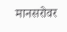मानसरोवर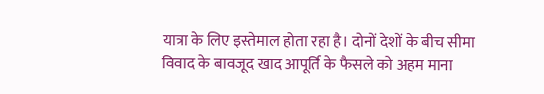यात्रा के लिए इस्तेमाल होता रहा है। दोनों देशों के बीच सीमा विवाद के बावजूद खाद आपूर्ति के फैसले को अहम माना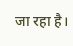जा रहा है।